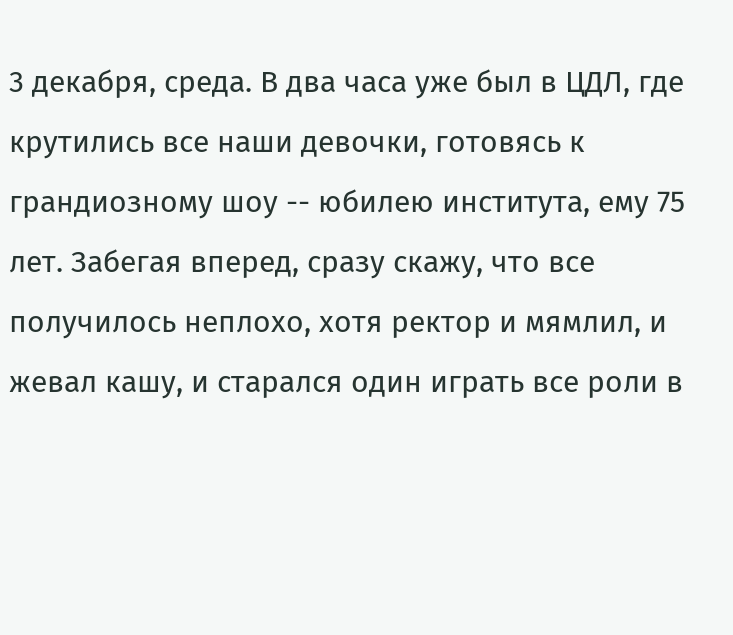3 декабря, среда. В два часа уже был в ЦДЛ, где крутились все наши девочки, готовясь к грандиозному шоу -- юбилею института, ему 75 лет. Забегая вперед, сразу скажу, что все получилось неплохо, хотя ректор и мямлил, и жевал кашу, и старался один играть все роли в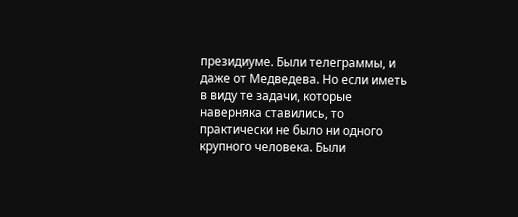президиуме. Были телеграммы, и даже от Медведева. Но если иметь в виду те задачи, которые наверняка ставились, то практически не было ни одного крупного человека. Были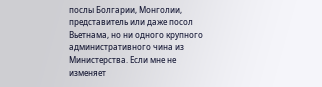послы Болгарии, Монголии, представитель или даже посол Вьетнама, но ни одного крупного административного чина из Министерства. Если мне не изменяет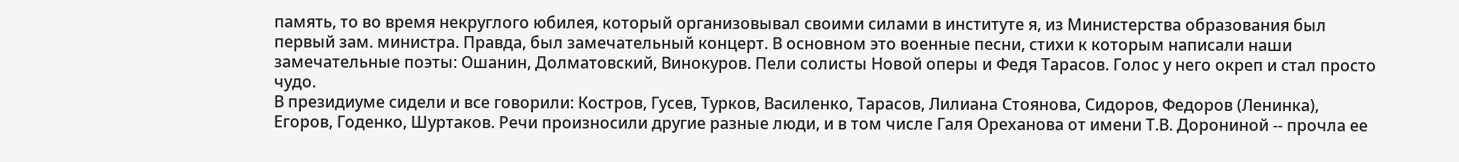память, то во время некруглого юбилея, который организовывал своими силами в институте я, из Министерства образования был первый зам. министра. Правда, был замечательный концерт. В основном это военные песни, стихи к которым написали наши замечательные поэты: Ошанин, Долматовский, Винокуров. Пели солисты Новой оперы и Федя Тарасов. Голос у него окреп и стал просто чудо.
В президиуме сидели и все говорили: Костров, Гусев, Турков, Василенко, Тарасов, Лилиана Стоянова, Сидоров, Федоров (Ленинка), Егоров, Годенко, Шуртаков. Речи произносили другие разные люди, и в том числе Галя Ореханова от имени Т.В. Дорониной -- прочла ее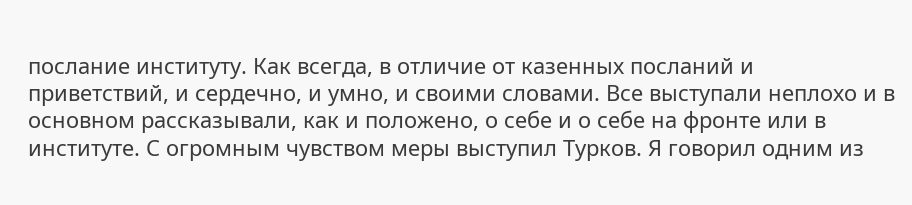послание институту. Как всегда, в отличие от казенных посланий и приветствий, и сердечно, и умно, и своими словами. Все выступали неплохо и в основном рассказывали, как и положено, о себе и о себе на фронте или в институте. С огромным чувством меры выступил Турков. Я говорил одним из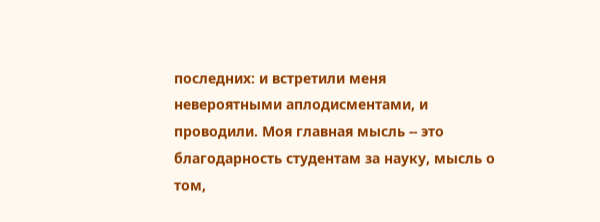последних: и встретили меня невероятными аплодисментами, и проводили. Моя главная мысль -- это благодарность студентам за науку, мысль о том,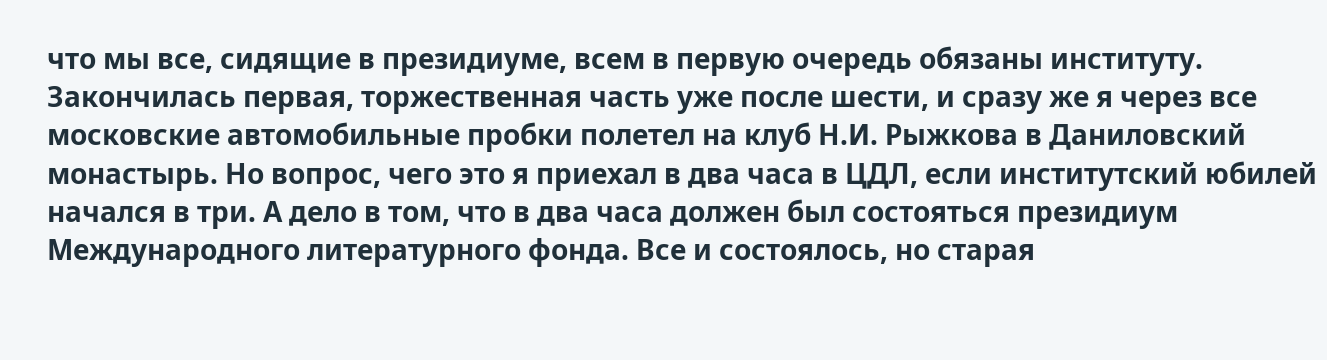что мы все, сидящие в президиуме, всем в первую очередь обязаны институту.
Закончилась первая, торжественная часть уже после шести, и сразу же я через все московские автомобильные пробки полетел на клуб Н.И. Рыжкова в Даниловский монастырь. Но вопрос, чего это я приехал в два часа в ЦДЛ, если институтский юбилей начался в три. А дело в том, что в два часа должен был состояться президиум Международного литературного фонда. Все и состоялось, но старая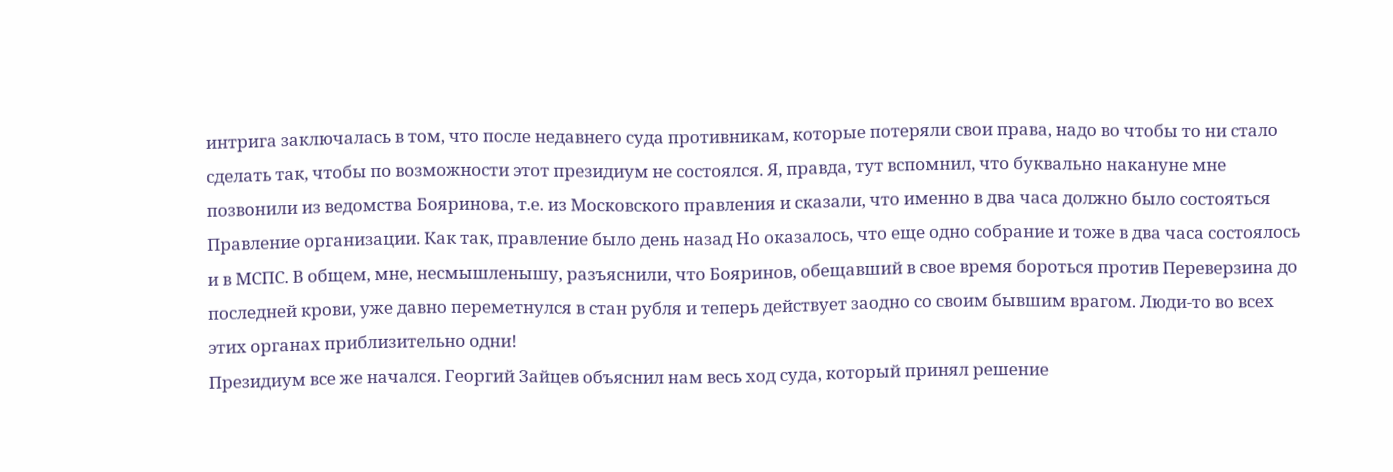интрига заключалась в том, что после недавнего суда противникам, которые потеряли свои права, надо во чтобы то ни стало сделать так, чтобы по возможности этот президиум не состоялся. Я, правда, тут вспомнил, что буквально накануне мне позвонили из ведомства Бояринова, т.е. из Московского правления и сказали, что именно в два часа должно было состояться Правление организации. Как так, правление было день назад Но оказалось, что еще одно собрание и тоже в два часа состоялось и в МСПС. В общем, мне, несмышленышу, разъяснили, что Бояринов, обещавший в свое время бороться против Переверзина до последней крови, уже давно переметнулся в стан рубля и теперь действует заодно со своим бывшим врагом. Люди-то во всех этих органах приблизительно одни!
Президиум все же начался. Георгий Зайцев объяснил нам весь ход суда, который принял решение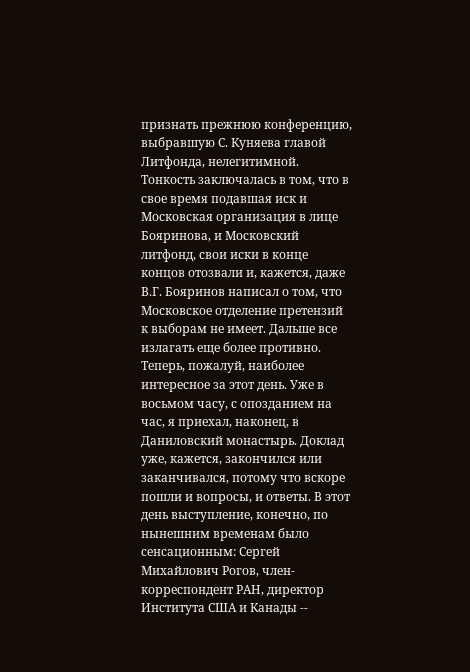признать прежнюю конференцию, выбравшую С. Куняева главой Литфонда, нелегитимной. Тонкость заключалась в том, что в свое время подавшая иск и Московская организация в лице Бояринова, и Московский литфонд, свои иски в конце концов отозвали и, кажется, даже В.Г. Бояринов написал о том, что Московское отделение претензий к выборам не имеет. Дальше все излагать еще более противно.
Теперь, пожалуй, наиболее интересное за этот день. Уже в восьмом часу, с опозданием на час, я приехал, наконец, в Даниловский монастырь. Доклад уже, кажется, закончился или заканчивался, потому что вскоре пошли и вопросы, и ответы. В этот день выступление, конечно, по нынешним временам было сенсационным: Сергей Михайлович Рогов, член-корреспондент РАН, директор Института США и Канады --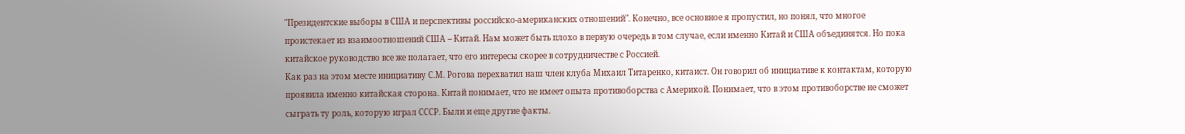"Президентские выборы в США и перспективы российско-американских отношений". Конечно, все основное я пропустил, но понял, что многое проистекает из взаимоотношений США -- Китай. Нам может быть плохо в первую очередь в том случае, если именно Китай и США объединятся. Но пока китайское руководство все же полагает, что его интересы скорее в сотрудничестве с Россией.
Как раз на этом месте инициативу С.М. Рогова перехватил наш член клуба Михаил Титаренко, китаист. Он говорил об инициативе к контактам, которую проявила именно китайская сторона. Китай понимает, что не имеет опыта противоборства с Америкой. Понимает, что в этом противоборстве не сможет сыграть ту роль, которую играл СССР. Были и еще другие факты.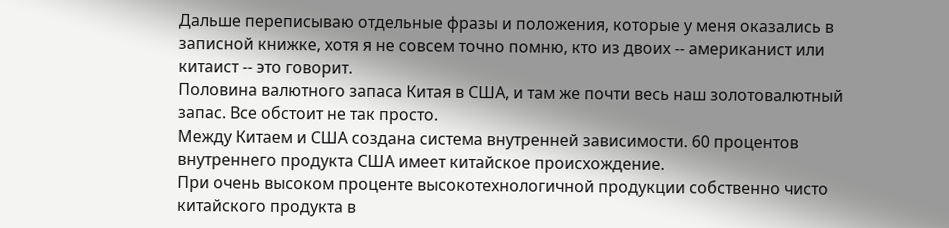Дальше переписываю отдельные фразы и положения, которые у меня оказались в записной книжке, хотя я не совсем точно помню, кто из двоих -- американист или китаист -- это говорит.
Половина валютного запаса Китая в США, и там же почти весь наш золотовалютный запас. Все обстоит не так просто.
Между Китаем и США создана система внутренней зависимости. 60 процентов внутреннего продукта США имеет китайское происхождение.
При очень высоком проценте высокотехнологичной продукции собственно чисто китайского продукта в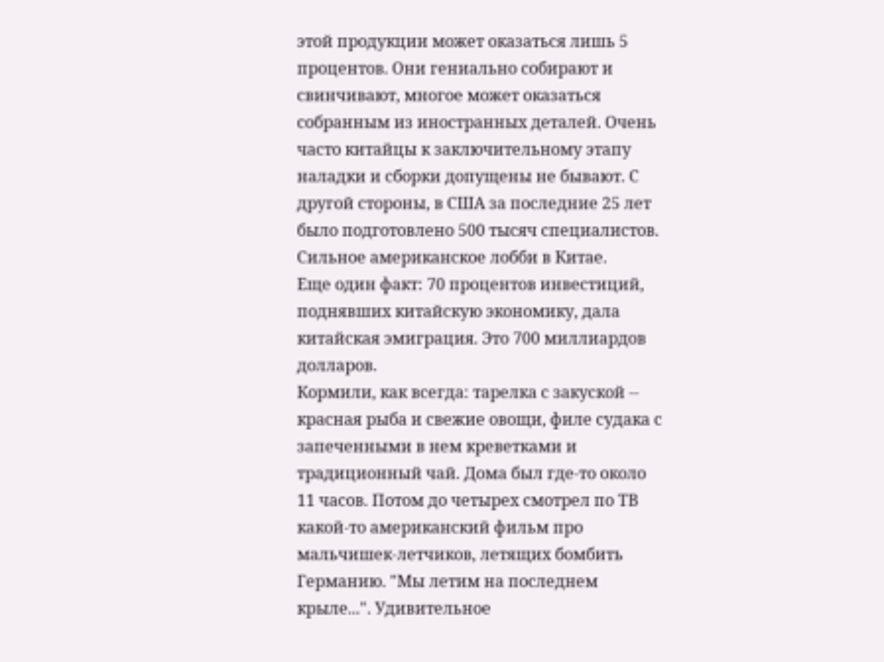этой продукции может оказаться лишь 5 процентов. Они гениально собирают и свинчивают, многое может оказаться собранным из иностранных деталей. Очень часто китайцы к заключительному этапу наладки и сборки допущены не бывают. С другой стороны, в США за последние 25 лет было подготовлено 500 тысяч специалистов.
Сильное американское лобби в Китае.
Еще один факт: 70 процентов инвестиций, поднявших китайскую экономику, дала китайская эмиграция. Это 700 миллиардов долларов.
Кормили, как всегда: тарелка с закуской -- красная рыба и свежие овощи, филе судака с запеченными в нем креветками и традиционный чай. Дома был где-то около 11 часов. Потом до четырех смотрел по ТВ какой-то американский фильм про мальчишек-летчиков, летящих бомбить Германию. "Мы летим на последнем крыле...". Удивительное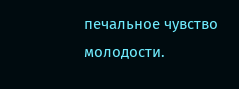печальное чувство молодости.